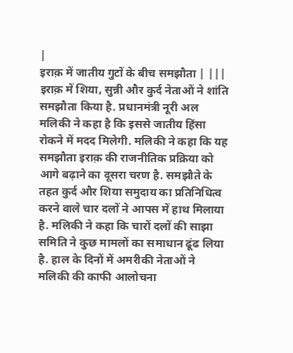|
इराक़ में जातीय गुटों के बीच समझौता | |||
इराक़ में शिया, सुन्नी और कुर्द नेताओं ने शांति समझौता किया है. प्रधानमंत्री नूरी अल मलिकी ने कहा है कि इससे जातीय हिंसा रोकने में मदद मिलेगी. मलिकी ने कहा कि यह समझौता इराक़ की राजनीतिक प्रक्रिया को आगे बढ़ाने का दूसरा चरण है. समझौते के तहत कुर्द और शिया समुदाय का प्रतिनिधित्व करने वाले चार दलों ने आपस में हाथ मिलाया है. मलिकी ने कहा कि चारों दलों की साझा समिति ने कुछ मामलों का समाधान ढूंढ लिया है. हाल के दिनों में अमरीकी नेताओं ने मलिकी की काफी आलोचना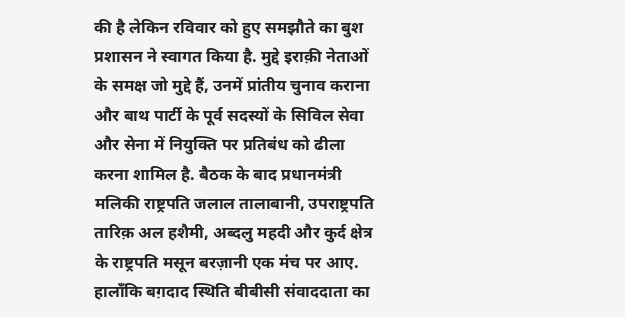की है लेकिन रविवार को हुए समझौते का बुश प्रशासन ने स्वागत किया है. मुद्दे इराक़ी नेताओं के समक्ष जो मुद्दे हैं, उनमें प्रांतीय चुनाव कराना और बाथ पार्टी के पूर्व सदस्यों के सिविल सेवा और सेना में नियुक्ति पर प्रतिबंध को ढीला करना शामिल है. बैठक के बाद प्रधानमंत्री मलिकी राष्ट्रपति जलाल तालाबानी, उपराष्ट्रपति तारिक़ अल हशैमी, अब्दलु महदी और कुर्द क्षेत्र के राष्ट्रपति मसून बरज़ानी एक मंच पर आए. हालाँकि बग़दाद स्थिति बीबीसी संवाददाता का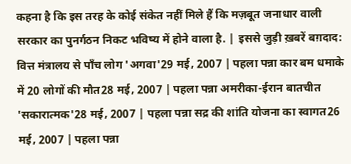कहना है कि इस तरह के कोई संकेत नहीं मिले हैं कि मज़बूत जनाधार वाली सरकार का पुनर्गठन निकट भविष्य में होने वाला है. | इससे जुड़ी ख़बरें बग़दाद: वित्त मंत्रालय से पाँच लोग 'अगवा'29 मई, 2007 | पहला पन्ना कार बम धमाके में 20 लोगों की मौत28 मई, 2007 | पहला पन्ना अमरीका-ईरान बातचीत 'सकारात्मक'28 मई, 2007 | पहला पन्ना सद्र की शांति योजना का स्वागत26 मई, 2007 | पहला पन्ना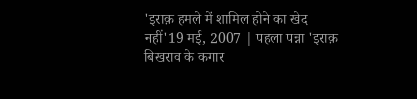'इराक़ हमले में शामिल होने का खेद नहीं'19 मई, 2007 | पहला पन्ना 'इराक़ बिखराव के कगार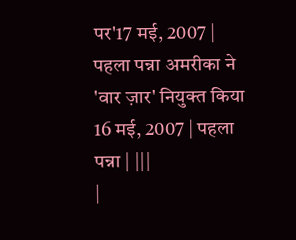पर'17 मई, 2007 | पहला पन्ना अमरीका ने 'वार ज़ार' नियुक्त किया 16 मई, 2007 | पहला पन्ना | |||
|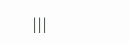|||